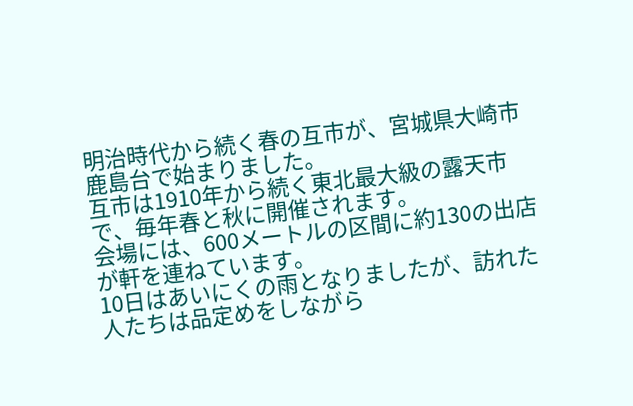明治時代から続く春の互市が、宮城県大崎市鹿島台で始まりました。
互市は1910年から続く東北最大級の露天市で、毎年春と秋に開催されます。
会場には、600メートルの区間に約130の出店が軒を連ねています。
10日はあいにくの雨となりましたが、訪れた人たちは品定めをしながら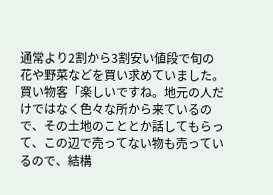通常より2割から3割安い値段で旬の花や野菜などを買い求めていました。
買い物客「楽しいですね。地元の人だけではなく色々な所から来ているので、その土地のこととか話してもらって、この辺で売ってない物も売っているので、結構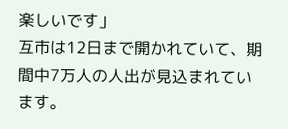楽しいです」
互市は12日まで開かれていて、期間中7万人の人出が見込まれています。